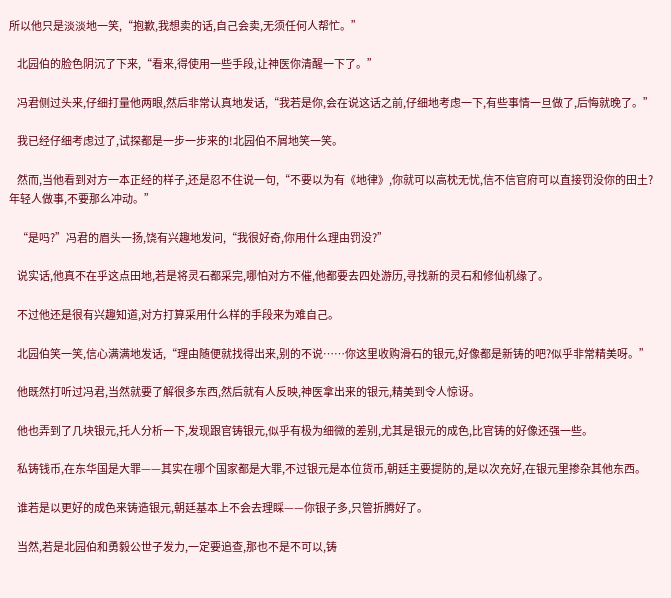所以他只是淡淡地一笑,“抱歉,我想卖的话,自己会卖,无须任何人帮忙。”

    北园伯的脸色阴沉了下来,“看来,得使用一些手段,让神医你清醒一下了。”

    冯君侧过头来,仔细打量他两眼,然后非常认真地发话,“我若是你,会在说这话之前,仔细地考虑一下,有些事情一旦做了,后悔就晚了。”

    我已经仔细考虑过了,试探都是一步一步来的!北园伯不屑地笑一笑。

    然而,当他看到对方一本正经的样子,还是忍不住说一句,“不要以为有《地律》,你就可以高枕无忧,信不信官府可以直接罚没你的田土?年轻人做事,不要那么冲动。”

    “是吗?”冯君的眉头一扬,饶有兴趣地发问,“我很好奇,你用什么理由罚没?”

    说实话,他真不在乎这点田地,若是将灵石都采完,哪怕对方不催,他都要去四处游历,寻找新的灵石和修仙机缘了。

    不过他还是很有兴趣知道,对方打算采用什么样的手段来为难自己。

    北园伯笑一笑,信心满满地发话,“理由随便就找得出来,别的不说……你这里收购滑石的银元,好像都是新铸的吧?似乎非常精美呀。”

    他既然打听过冯君,当然就要了解很多东西,然后就有人反映,神医拿出来的银元,精美到令人惊讶。

    他也弄到了几块银元,托人分析一下,发现跟官铸银元,似乎有极为细微的差别,尤其是银元的成色,比官铸的好像还强一些。

    私铸钱币,在东华国是大罪——其实在哪个国家都是大罪,不过银元是本位货币,朝廷主要提防的,是以次充好,在银元里掺杂其他东西。

    谁若是以更好的成色来铸造银元,朝廷基本上不会去理睬——你银子多,只管折腾好了。

    当然,若是北园伯和勇毅公世子发力,一定要追查,那也不是不可以,铸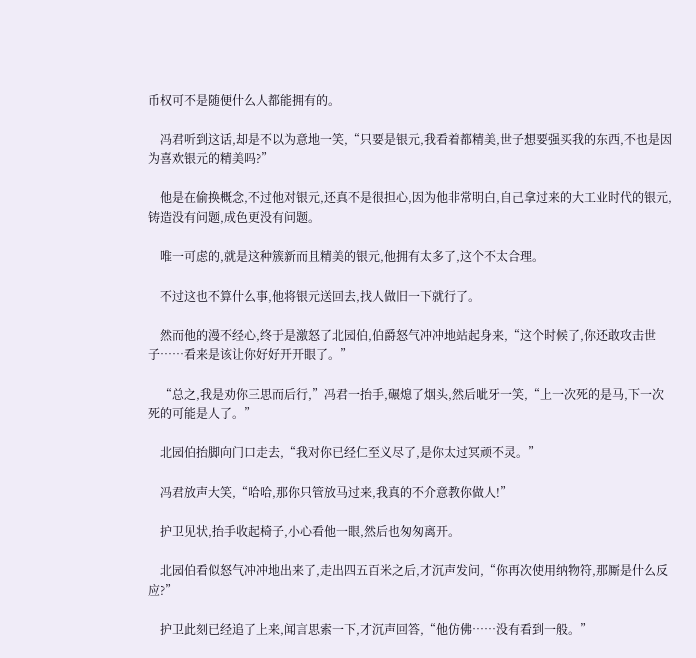币权可不是随便什么人都能拥有的。

    冯君听到这话,却是不以为意地一笑,“只要是银元,我看着都精美,世子想要强买我的东西,不也是因为喜欢银元的精美吗?”

    他是在偷换概念,不过他对银元,还真不是很担心,因为他非常明白,自己拿过来的大工业时代的银元,铸造没有问题,成色更没有问题。

    唯一可虑的,就是这种簇新而且精美的银元,他拥有太多了,这个不太合理。

    不过这也不算什么事,他将银元送回去,找人做旧一下就行了。

    然而他的漫不经心,终于是激怒了北园伯,伯爵怒气冲冲地站起身来,“这个时候了,你还敢攻击世子……看来是该让你好好开开眼了。”

    “总之,我是劝你三思而后行,”冯君一抬手,碾熄了烟头,然后呲牙一笑,“上一次死的是马,下一次死的可能是人了。”

    北园伯抬脚向门口走去,“我对你已经仁至义尽了,是你太过冥顽不灵。”

    冯君放声大笑,“哈哈,那你只管放马过来,我真的不介意教你做人!”

    护卫见状,抬手收起椅子,小心看他一眼,然后也匆匆离开。

    北园伯看似怒气冲冲地出来了,走出四五百米之后,才沉声发问,“你再次使用纳物符,那厮是什么反应?”

    护卫此刻已经追了上来,闻言思索一下,才沉声回答,“他仿佛……没有看到一般。”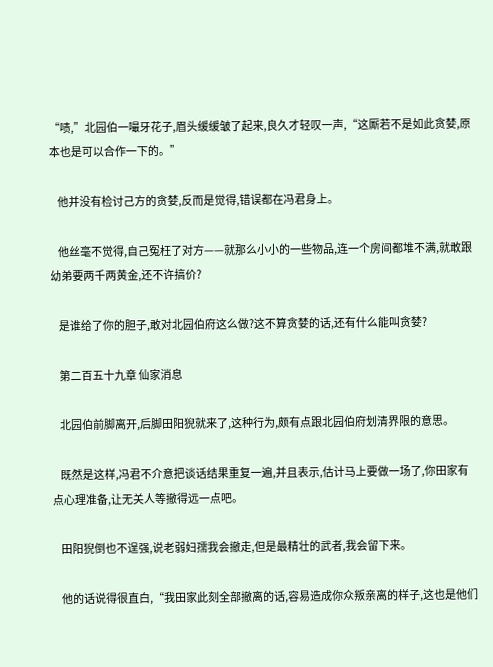“啧,”北园伯一嘬牙花子,眉头缓缓皱了起来,良久才轻叹一声,“这厮若不是如此贪婪,原本也是可以合作一下的。”

    他并没有检讨己方的贪婪,反而是觉得,错误都在冯君身上。

    他丝毫不觉得,自己冤枉了对方——就那么小小的一些物品,连一个房间都堆不满,就敢跟幼弟要两千两黄金,还不许搞价?

    是谁给了你的胆子,敢对北园伯府这么做?这不算贪婪的话,还有什么能叫贪婪?

    第二百五十九章 仙家消息

    北园伯前脚离开,后脚田阳猊就来了,这种行为,颇有点跟北园伯府划清界限的意思。

    既然是这样,冯君不介意把谈话结果重复一遍,并且表示,估计马上要做一场了,你田家有点心理准备,让无关人等撤得远一点吧。

    田阳猊倒也不逞强,说老弱妇孺我会撤走,但是最精壮的武者,我会留下来。

    他的话说得很直白,“我田家此刻全部撤离的话,容易造成你众叛亲离的样子,这也是他们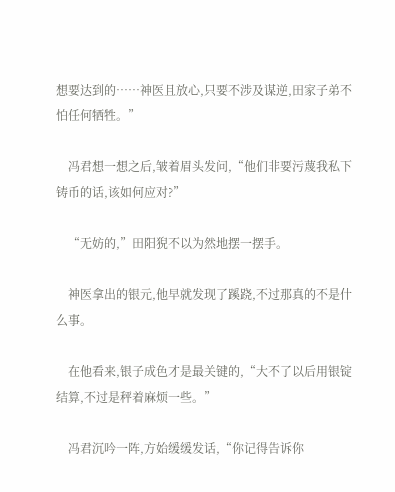想要达到的……神医且放心,只要不涉及谋逆,田家子弟不怕任何牺牲。”

    冯君想一想之后,皱着眉头发问,“他们非要污蔑我私下铸币的话,该如何应对?”

    “无妨的,”田阳猊不以为然地摆一摆手。

    神医拿出的银元,他早就发现了蹊跷,不过那真的不是什么事。

    在他看来,银子成色才是最关键的,“大不了以后用银锭结算,不过是秤着麻烦一些。”

    冯君沉吟一阵,方始缓缓发话,“你记得告诉你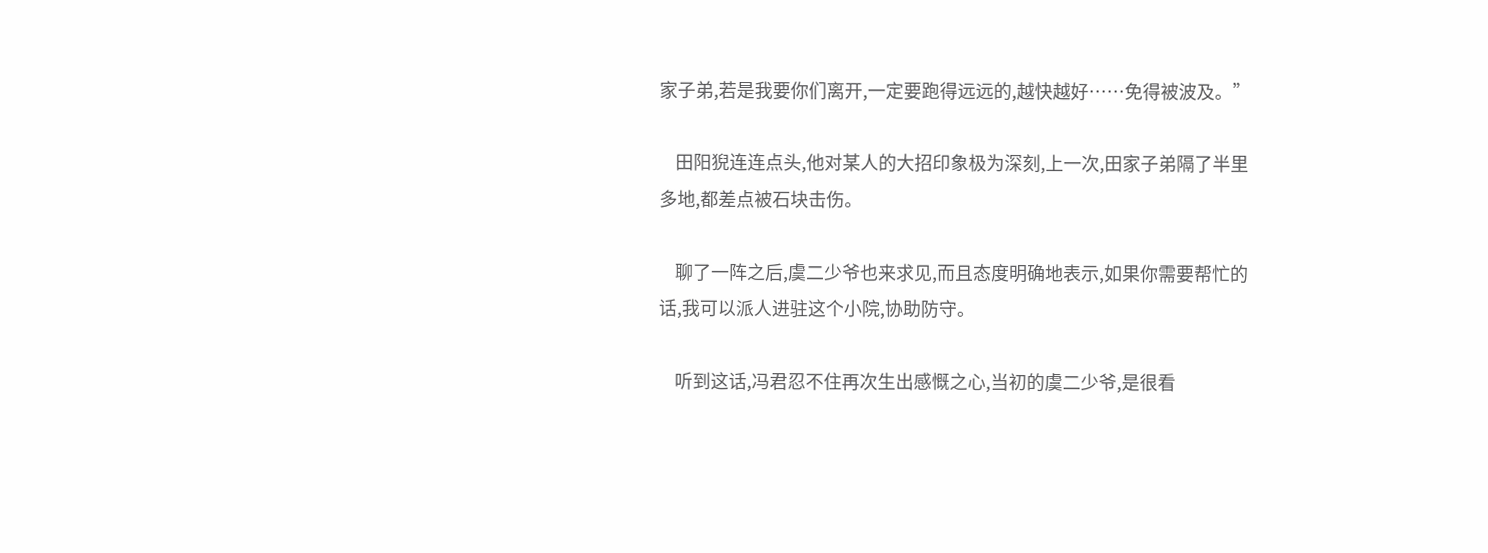家子弟,若是我要你们离开,一定要跑得远远的,越快越好……免得被波及。”

    田阳猊连连点头,他对某人的大招印象极为深刻,上一次,田家子弟隔了半里多地,都差点被石块击伤。

    聊了一阵之后,虞二少爷也来求见,而且态度明确地表示,如果你需要帮忙的话,我可以派人进驻这个小院,协助防守。

    听到这话,冯君忍不住再次生出感慨之心,当初的虞二少爷,是很看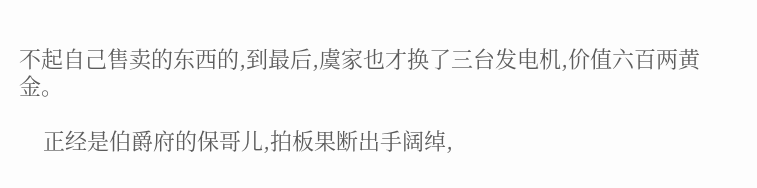不起自己售卖的东西的,到最后,虞家也才换了三台发电机,价值六百两黄金。

    正经是伯爵府的保哥儿,拍板果断出手阔绰,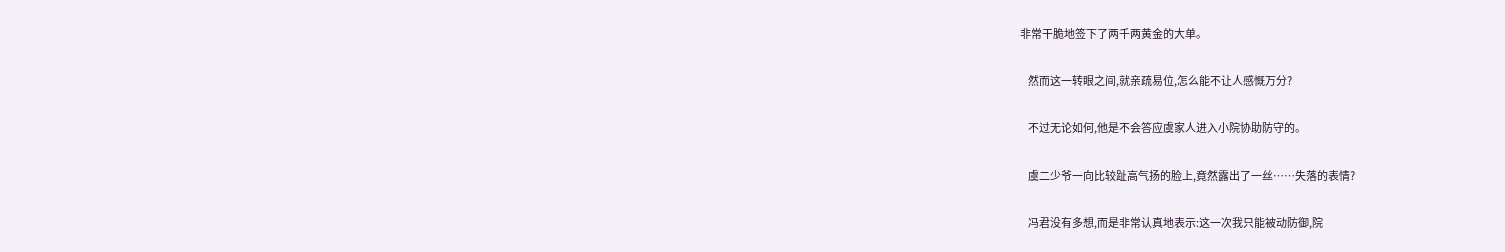非常干脆地签下了两千两黄金的大单。

    然而这一转眼之间,就亲疏易位,怎么能不让人感慨万分?

    不过无论如何,他是不会答应虞家人进入小院协助防守的。

    虞二少爷一向比较趾高气扬的脸上,竟然露出了一丝……失落的表情?

    冯君没有多想,而是非常认真地表示:这一次我只能被动防御,院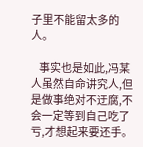子里不能留太多的人。

    事实也是如此,冯某人虽然自命讲究人,但是做事绝对不迂腐,不会一定等到自己吃了亏,才想起来要还手。